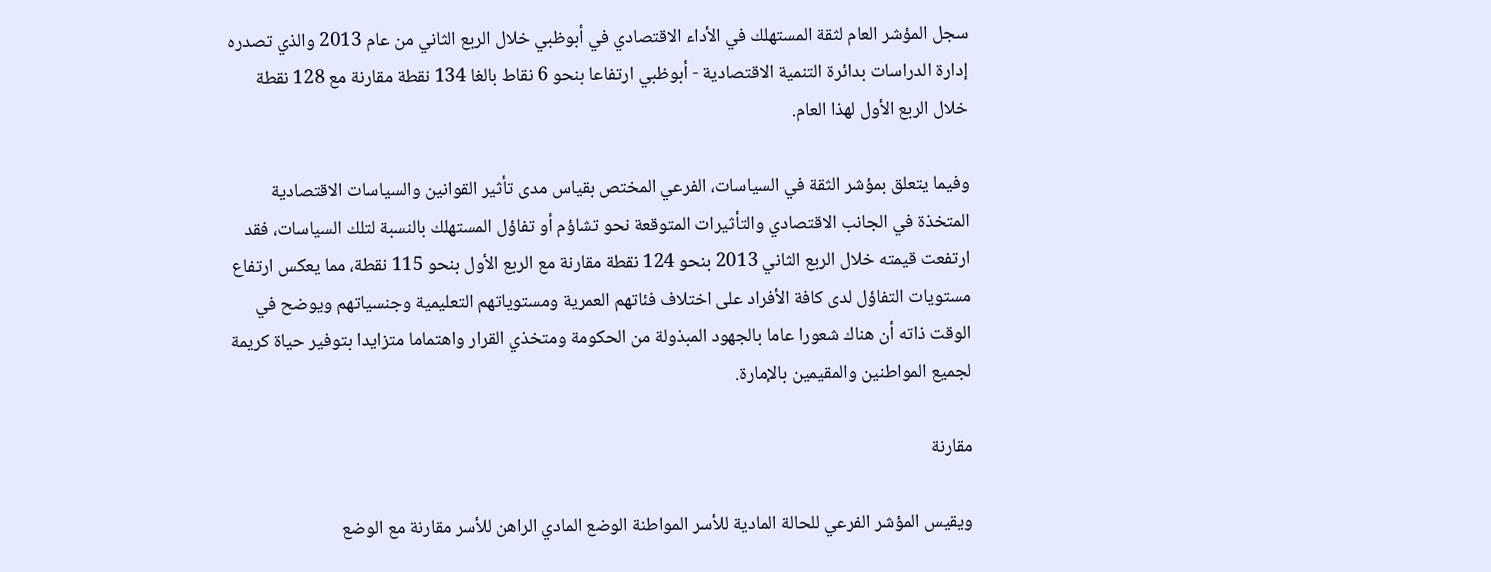سجل المؤشر العام لثقة المستهلك في الأداء الاقتصادي في أبوظبي خلال الربع الثاني من عام 2013 والذي تصدره إدارة الدراسات بدائرة التنمية الاقتصادية - أبوظبي ارتفاعا بنحو 6 نقاط بالغا 134 نقطة مقارنة مع 128 نقطة خلال الربع الأول لهذا العام.

وفيما يتعلق بمؤشر الثقة في السياسات، الفرعي المختص بقياس مدى تأثير القوانين والسياسات الاقتصادية المتخذة في الجانب الاقتصادي والتأثيرات المتوقعة نحو تشاؤم أو تفاؤل المستهلك بالنسبة لتلك السياسات، فقد ارتفعت قيمته خلال الربع الثاني 2013 بنحو 124 نقطة مقارنة مع الربع الأول بنحو 115 نقطة، مما يعكس ارتفاع مستويات التفاؤل لدى كافة الأفراد على اختلاف فئاتهم العمرية ومستوياتهم التعليمية وجنسياتهم ويوضح في الوقت ذاته أن هناك شعورا عاما بالجهود المبذولة من الحكومة ومتخذي القرار واهتماما متزايدا بتوفير حياة كريمة لجميع المواطنين والمقيمين بالإمارة.

مقارنة

ويقيس المؤشر الفرعي للحالة المادية للأسر المواطنة الوضع المادي الراهن للأسر مقارنة مع الوضع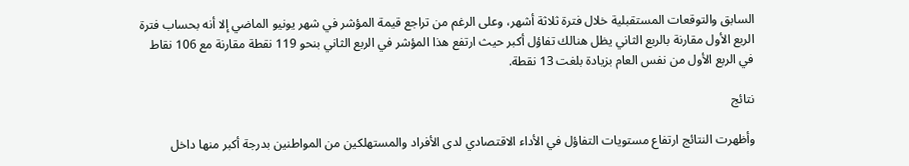السابق والتوقعات المستقبلية خلال فترة ثلاثة أشهر، وعلى الرغم من تراجع قيمة المؤشر في شهر يونيو الماضي إلا أنه بحساب فترة الربع الأول مقارنة بالربع الثاني يظل هنالك تفاؤل أكبر حيث ارتفع هذا المؤشر في الربع الثاني بنحو 119 نقطة مقارنة مع 106 نقاط في الربع الأول من نفس العام بزيادة بلغت 13 نقطة.

نتائج

وأظهرت النتائج ارتفاع مستويات التفاؤل في الأداء الاقتصادي لدى الأفراد والمستهلكين من المواطنين بدرجة أكبر منها داخل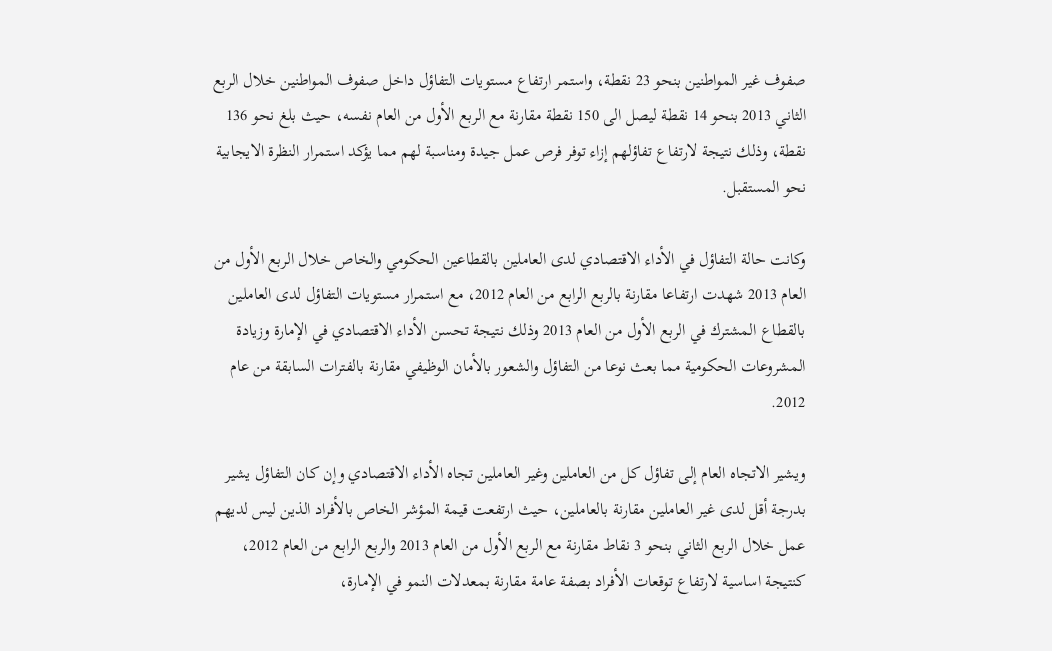صفوف غير المواطنين بنحو 23 نقطة، واستمر ارتفاع مستويات التفاؤل داخل صفوف المواطنين خلال الربع الثاني 2013 بنحو 14 نقطة ليصل الى 150 نقطة مقارنة مع الربع الأول من العام نفسه، حيث بلغ نحو 136 نقطة، وذلك نتيجة لارتفاع تفاؤلهم إزاء توفر فرص عمل جيدة ومناسبة لهم مما يؤكد استمرار النظرة الايجابية نحو المستقبل.

وكانت حالة التفاؤل في الأداء الاقتصادي لدى العاملين بالقطاعين الحكومي والخاص خلال الربع الأول من العام 2013 شهدت ارتفاعا مقارنة بالربع الرابع من العام 2012، مع استمرار مستويات التفاؤل لدى العاملين بالقطاع المشترك في الربع الأول من العام 2013 وذلك نتيجة تحسن الأداء الاقتصادي في الإمارة وزيادة المشروعات الحكومية مما بعث نوعا من التفاؤل والشعور بالأمان الوظيفي مقارنة بالفترات السابقة من عام 2012.

ويشير الاتجاه العام إلى تفاؤل كل من العاملين وغير العاملين تجاه الأداء الاقتصادي وإن كان التفاؤل يشير بدرجة أقل لدى غير العاملين مقارنة بالعاملين، حيث ارتفعت قيمة المؤشر الخاص بالأفراد الذين ليس لديهم عمل خلال الربع الثاني بنحو 3 نقاط مقارنة مع الربع الأول من العام 2013 والربع الرابع من العام 2012، كنتيجة اساسية لارتفاع توقعات الأفراد بصفة عامة مقارنة بمعدلات النمو في الإمارة،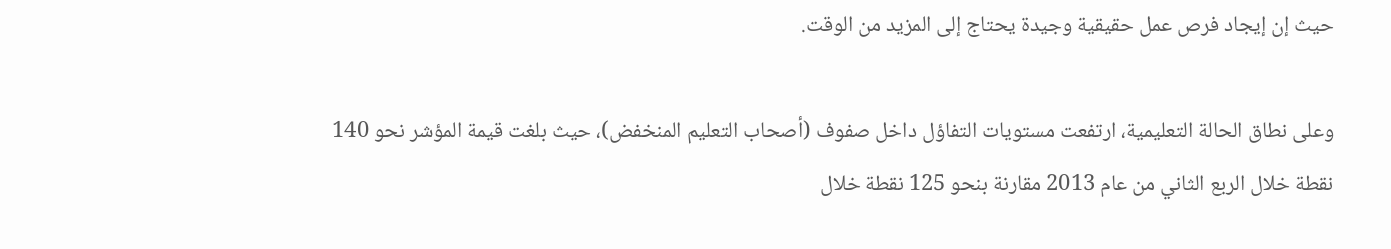حيث إن إيجاد فرص عمل حقيقية وجيدة يحتاج إلى المزيد من الوقت.

وعلى نطاق الحالة التعليمية، ارتفعت مستويات التفاؤل داخل صفوف (أصحاب التعليم المنخفض)، حيث بلغت قيمة المؤشر نحو 140 نقطة خلال الربع الثاني من عام 2013 مقارنة بنحو 125 نقطة خلال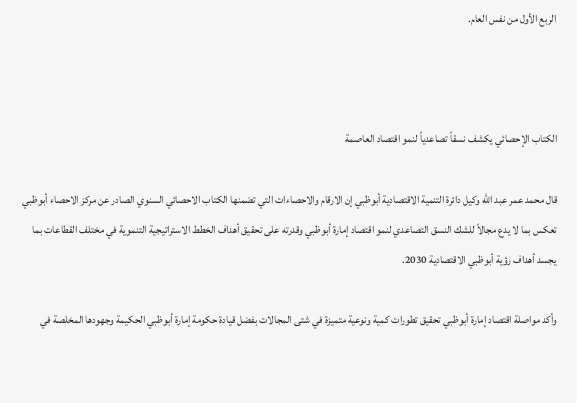الربع الأول من نفس العام.



الكتاب الإحصائي يكشف نسقاً تصاعدياً لنمو اقتصاد العاصمة

قال محمد عمر عبد الله وكيل دائرة التنمية الاقتصادية أبوظبي إن الارقام والاحصاءات التي تضمنها الكتاب الاحصائي السنوي الصادر عن مركز الاحصاء أبوظبي تعكس بما لا يدع مجالاً للشك النسق التصاعدي لنمو اقتصاد إمارة أبوظبي وقدرته على تحقيق أهداف الخطط الاستراتيجية التنموية في مختلف القطاعات بما يجسد أهداف رؤية أبوظبي الاقتصادية 2030.

وأكد مواصلة اقتصاد إمارة أبوظبي تحقيق تطورات كمية ونوعية متميزة في شتى المجالات بفضل قيادة حكومة إمارة أبوظبي الحكيمة وجهودها المخلصة في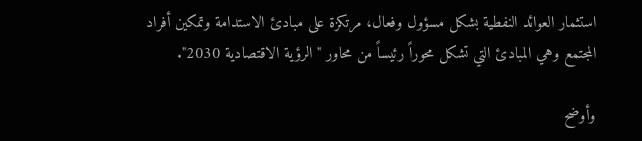استثمار العوائد النفطية بشكل مسؤول وفعال، مرتكزة على مبادئ الاستدامة وتمكين أفراد المجتمع وهي المبادئ التي تشكل محوراً رئيساً من محاور "الرؤية الاقتصادية 2030".

وأوضح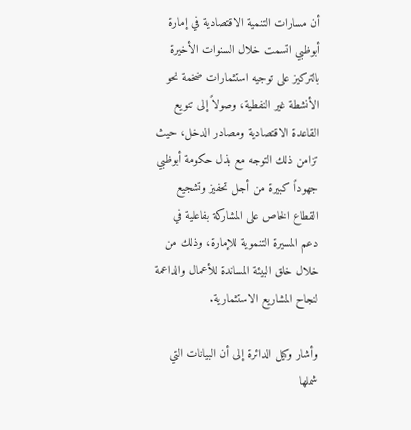أن مسارات التنمية الاقتصادية في إمارة أبوظبي اتسمت خلال السنوات الأخيرة بالتركيز على توجيه استثمارات ضخمة نحو الأنشطة غير النفطية، وصولاً إلى تنويع القاعدة الاقتصادية ومصادر الدخل، حيث تزامن ذلك التوجه مع بذل حكومة أبوظبي جهوداً كبيرة من أجل تحفيز وتشجيع القطاع الخاص على المشاركة بفاعلية في دعم المسيرة التنموية للإمارة، وذلك من خلال خلق البيئة المساندة للأعمال والداعمة لنجاح المشاريع الاستثمارية.

وأشار وكيل الدائرة إلى أن البيانات التي شملها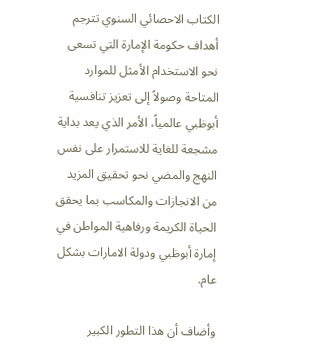الكتاب الاحصائي السنوي تترجم أهداف حكومة الإمارة التي تسعى نحو الاستخدام الأمثل للموارد المتاحة وصولاً إلى تعزيز تنافسية أبوظبي عالمياً، الأمر الذي يعد بداية مشجعة للغاية للاستمرار على نفس النهج والمضي نحو تحقيق المزيد من الانجازات والمكاسب بما يحقق الحياة الكريمة ورفاهية المواطن في إمارة أبوظبي ودولة الامارات بشكل عام.

وأضاف أن هذا التطور الكبير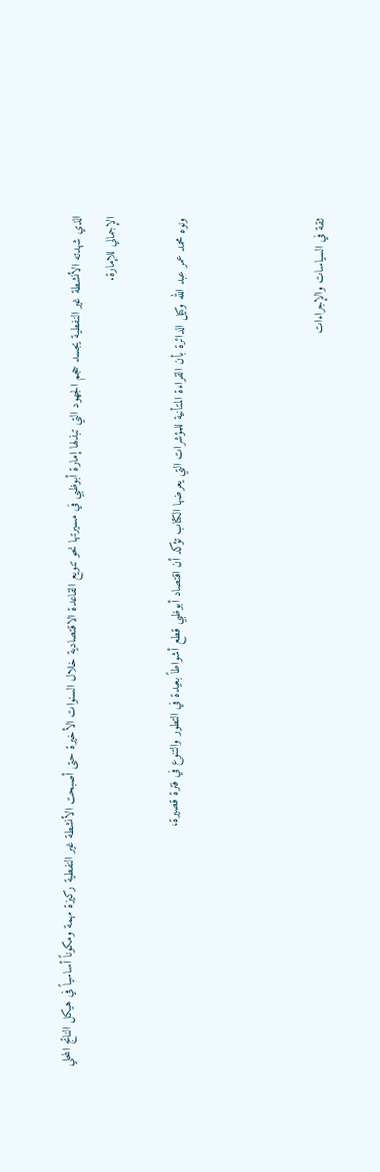الذي شهدته الأنشطة غير النفطية يجسد حجم الجهود التي تبذلها إمارة أبوظبي في مسيرتها نحو تنويع القاعدة الاقتصادية خلال السنوات الأخيرة حتى أصبحت الأنشطة غير النفطية ركيزة مهمة ومكوناً أساسياً في هيكل الناتج المحلي الإجمالي للإمارة.

ونوه محمد عمر عبد الله وكيل الدائرة بأن القراءة المتأنية للمؤشرات التي يعرضها الكتاب تؤكد أن اقتصاد أبوظبي قطع أشواطاً بعيدة في التطور والتنوع في فترة قصيرة،



ثقة في السياسات والإجراءات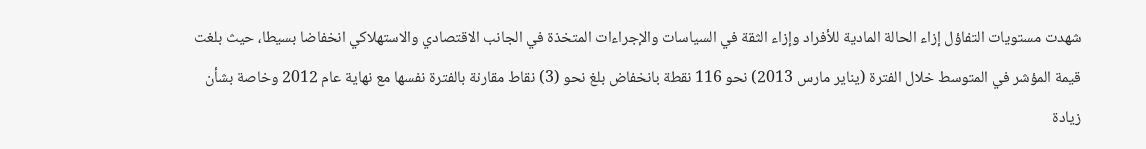شهدت مستويات التفاؤل إزاء الحالة المادية للأفراد وإزاء الثقة في السياسات والإجراءات المتخذة في الجانب الاقتصادي والاستهلاكي انخفاضا بسيطا، حيث بلغت قيمة المؤشر في المتوسط خلال الفترة (يناير مارس 2013) نحو 116 نقطة بانخفاض بلغ نحو (3) نقاط مقارنة بالفترة نفسها مع نهاية عام 2012 وخاصة بشأن زيادة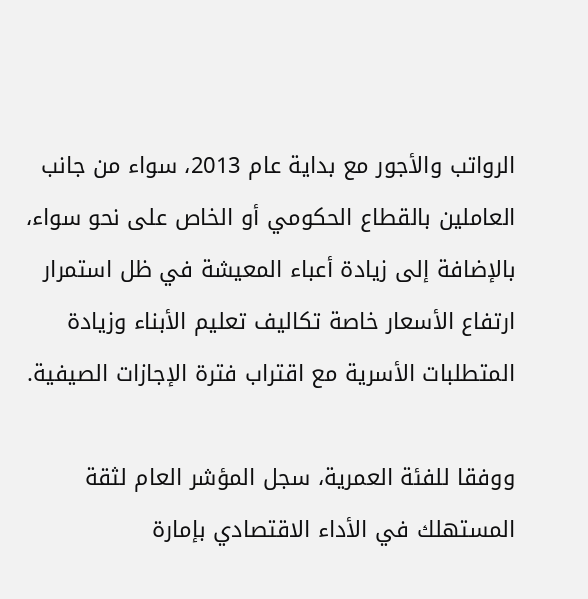الرواتب والأجور مع بداية عام 2013، سواء من جانب العاملين بالقطاع الحكومي أو الخاص على نحو سواء، بالإضافة إلى زيادة أعباء المعيشة في ظل استمرار ارتفاع الأسعار خاصة تكاليف تعليم الأبناء وزيادة المتطلبات الأسرية مع اقتراب فترة الإجازات الصيفية.

ووفقا للفئة العمرية، سجل المؤشر العام لثقة المستهلك في الأداء الاقتصادي بإمارة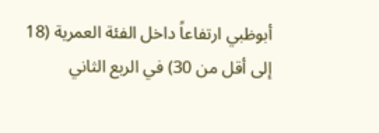أبوظبي ارتفاعاً داخل الفئة العمرية (18 إلى أقل من 30) في الربع الثاني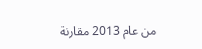من عام 2013 مقارنة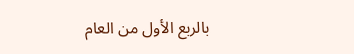بالربع الأول من العام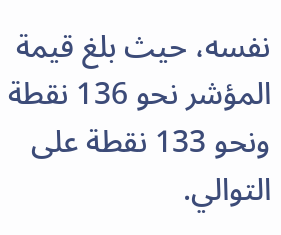نفسه، حيث بلغ قيمة المؤشر نحو 136 نقطة ونحو 133 نقطة على التوالي.